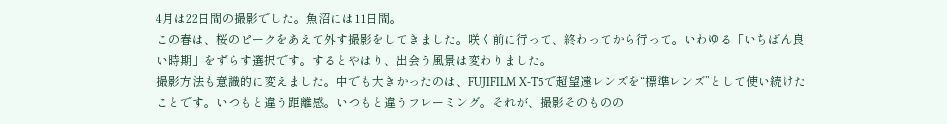4月は22日間の撮影でした。魚沼には11日間。
この春は、桜のピークをあえて外す撮影をしてきました。咲く前に行って、終わってから行って。いわゆる「いちばん良い時期」をずらす選択です。するとやはり、出会う風景は変わりました。
撮影方法も意識的に変えました。中でも大きかったのは、FUJIFILM X-T5で超望遠レンズを“標準レンズ”として使い続けたことです。いつもと違う距離感。いつもと違うフレーミング。それが、撮影そのものの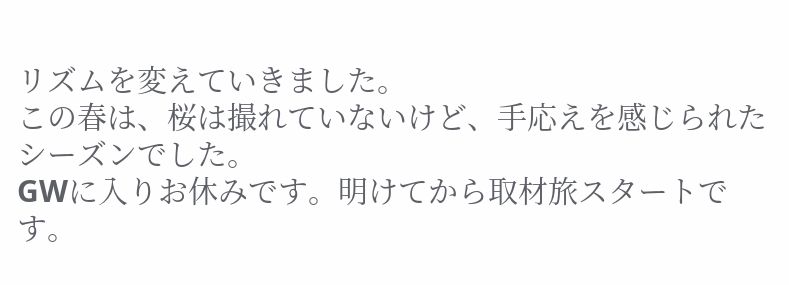リズムを変えていきました。
この春は、桜は撮れていないけど、手応えを感じられたシーズンでした。
GWに入りお休みです。明けてから取材旅スタートです。